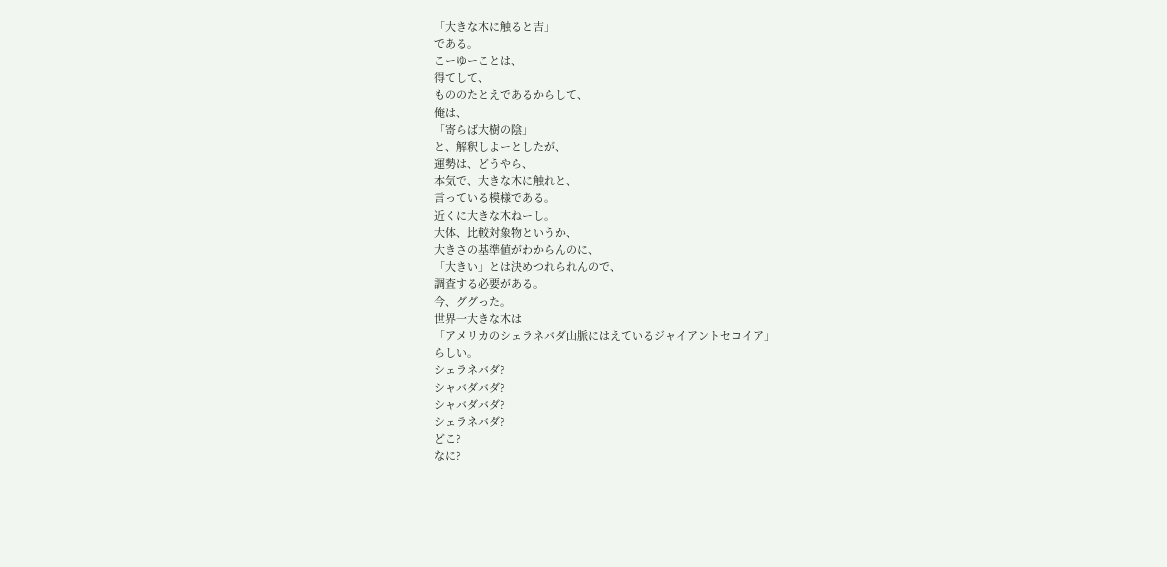「大きな木に触ると吉」
である。
こーゆーことは、
得てして、
もののたとえであるからして、
俺は、
「寄らば大樹の陰」
と、解釈しよーとしたが、
運勢は、どうやら、
本気で、大きな木に触れと、
言っている模様である。
近くに大きな木ねーし。
大体、比較対象物というか、
大きさの基準値がわからんのに、
「大きい」とは決めつれられんので、
調査する必要がある。
今、ググった。
世界一大きな木は
「アメリカのシェラネバダ山脈にはえているジャイアントセコイア」
らしい。
シェラネバダ?
シャバダバダ?
シャバダバダ?
シェラネバダ?
どこ?
なに?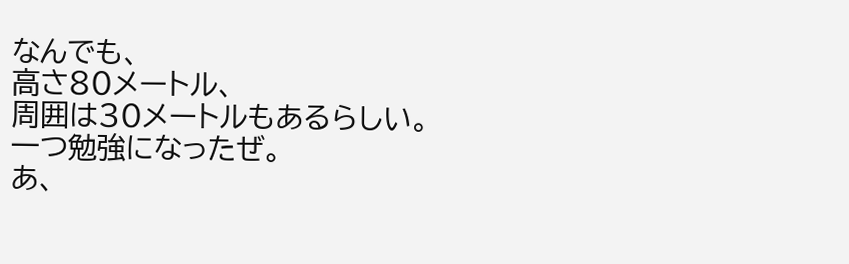なんでも、
高さ80メートル、
周囲は30メートルもあるらしい。
一つ勉強になったぜ。
あ、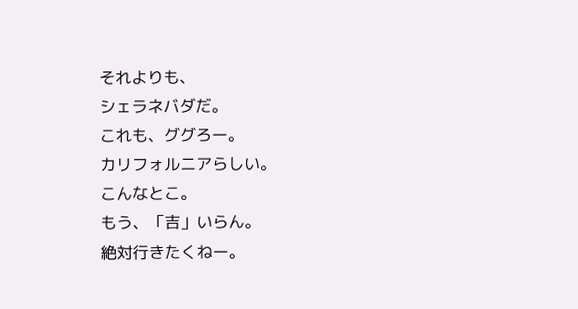それよりも、
シェラネバダだ。
これも、ググろー。
カリフォルニアらしい。
こんなとこ。
もう、「吉」いらん。
絶対行きたくねー。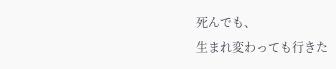死んでも、
生まれ変わっても行きた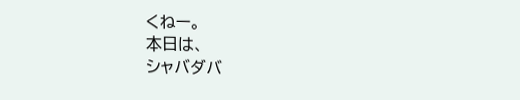くねー。
本日は、
シャバダバ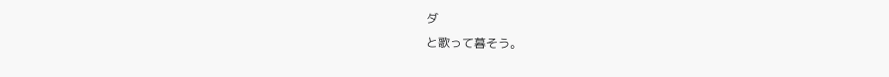ダ
と歌って暮そう。